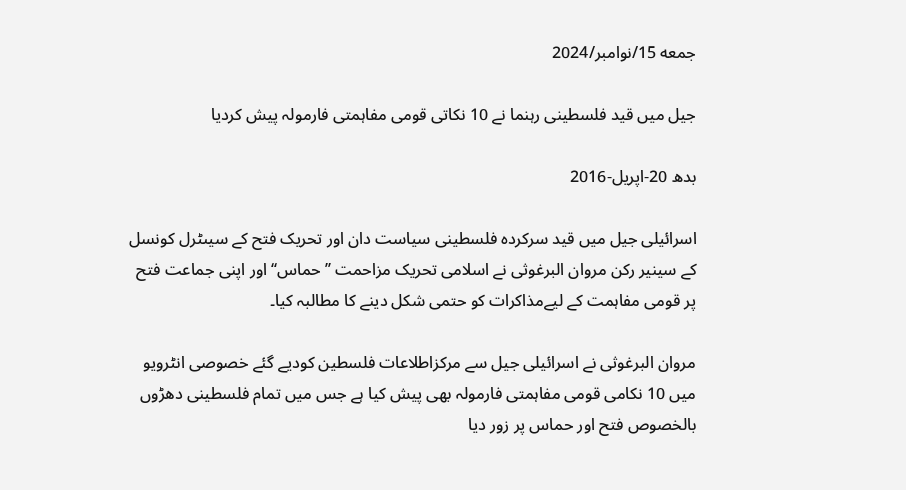جمعه 15/نوامبر/2024

جیل میں قید فلسطینی رہنما نے 10 نکاتی قومی مفاہمتی فارمولہ پیش کردیا

بدھ 20-اپریل-2016

اسرائیلی جیل میں قید سرکردہ فلسطینی سیاست دان اور تحریک فتح کے سیںٹرل کونسل کے سینیر رکن مروان البرغوثی نے اسلامی تحریک مزاحمت ’’حماس‘‘ اور اپنی جماعت فتح پر قومی مفاہمت کے لیےمذاکرات کو حتمی شکل دینے کا مطالبہ کیا۔

مروان البرغوثی نے اسرائیلی جیل سے مرکزاطلاعات فلسطین کودیے گئے خصوصی انٹرویو میں 10 نکامی قومی مفاہمتی فارمولہ بھی پیش کیا ہے جس میں تمام فلسطینی دھڑوں بالخصوص فتح اور حماس پر زور دیا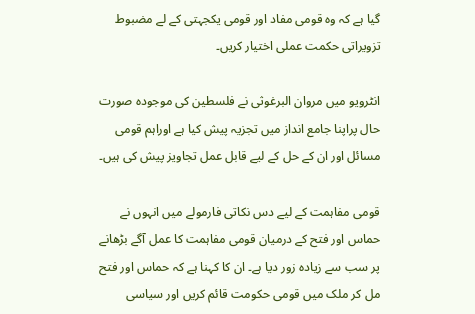گیا ہے کہ وہ قومی مفاد اور قومی یکجہتی کے لے مضبوط تزویراتی حکمت عملی اختیار کریں۔

انٹرویو میں مروان البرغوثی نے فلسطین کی موجودہ صورت حال پراپنا جامع انداز میں تجزیہ پیش کیا ہے اوراہم قومی مسائل اور ان کے حل کے لیے قابل عمل تجاویز پیش کی ہیں۔

قومی مفاہمت کے لیے دس نکاتی فارمولے میں انہوں نے حماس اور فتح کے درمیان قومی مفاہمت کا عمل آگے بڑھانے پر سب سے زیادہ زور دیا ہے۔ ان کا کہنا ہے کہ حماس اور فتح مل کر ملک میں قومی حکومت قائم کریں اور سیاسی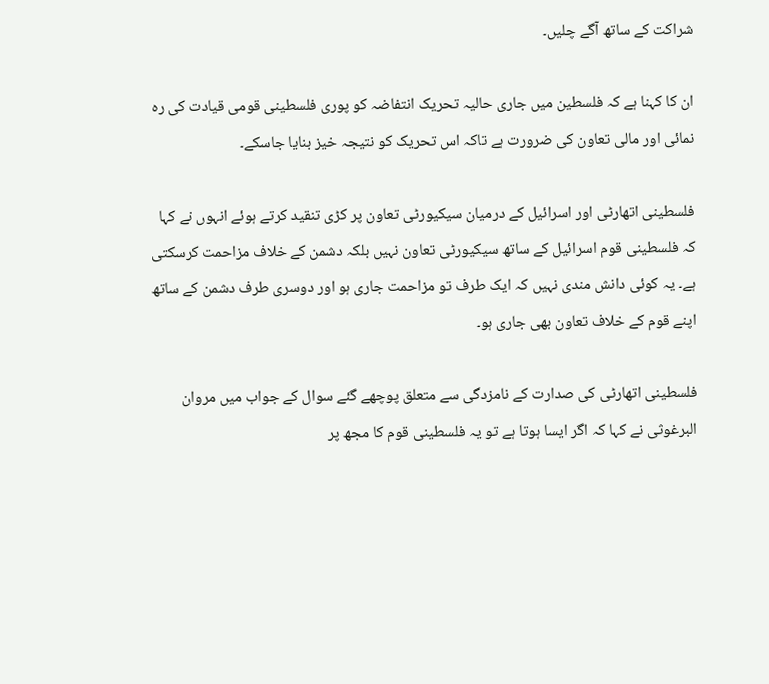شراکت کے ساتھ آگے چلیں۔

ان کا کہنا ہے کہ فلسطین میں جاری حالیہ تحریک انتفاضہ کو پوری فلسطینی قومی قیادت کی رہ نمائی اور مالی تعاون کی ضرورت ہے تاکہ اس تحریک کو نتیجہ خیز بنایا جاسکے۔

فلسطینی اتھارٹی اور اسرائیل کے درمیان سیکیورٹی تعاون پر کڑی تنقید کرتے ہوئے انہوں نے کہا کہ فلسطینی قوم اسرائیل کے ساتھ سیکیورٹی تعاون نہیں بلکہ دشمن کے خلاف مزاحمت کرسکتی ہے۔ یہ کوئی دانش مندی نہیں کہ ایک طرف تو مزاحمت جاری ہو اور دوسری طرف دشمن کے ساتھ اپنے قوم کے خلاف تعاون بھی جاری ہو۔

فلسطینی اتھارٹی کی صدارت کے نامزدگی سے متعلق پوچھے گئے سوال کے جواب میں مروان البرغوثی نے کہا کہ اگر ایسا ہوتا ہے تو یہ فلسطینی قوم کا مجھ پر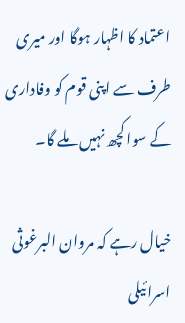اعتماد کا اظہار ہوگا اور میری طرف سے اپنی قوم کو وفاداری کے سوا کچھ نہیں ملے گا۔

خیال رہے کہ مروان البرغوثی اسرائیلی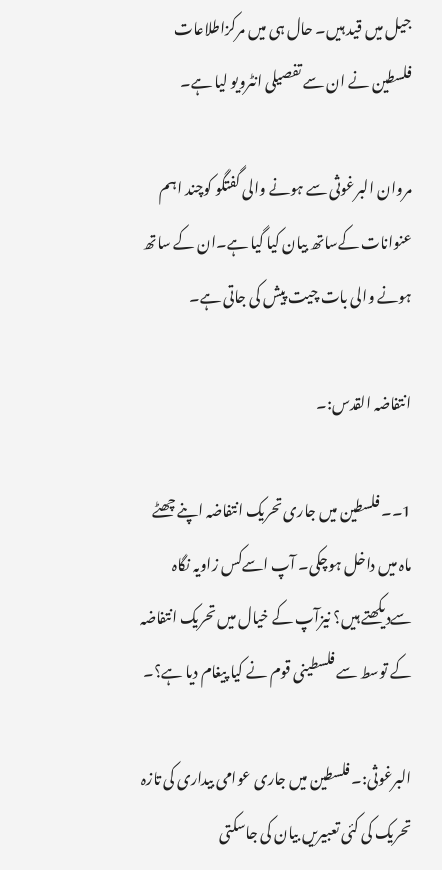جیل میں قید ہیں۔ حال ہی میں مرکزاطلاعات فلسطین نے ان سے تفصیلی انٹرویو لیا ہے۔

مروان البرغوثی سے ہونے والی گفتگو کوچند اہم عنوانات کےساتھ بیان کیا گیا ہے۔ان کے ساتھ ہونے والی بات چیت پیش کی جاتی ہے۔

انتفاضہ القدس:۔

1۔۔ فلسطین میں جاری تحریک انتفاضہ اپنے چھٹے ماہ میں داخل ہوچکی۔ آپ اسےکس زاویہ نگاہ سےدیکھتے ہیں؟ نیزآپ کے خیال میں تحریک انتفاضہ کے توسط سے فلسطینی قوم نے کیا پیغام دیا ہے؟۔

البرغوثی:۔ فلسطین میں جاری عوامی بیداری کی تازہ تحریک کی کئی تعبیریں بیان کی جاسکتی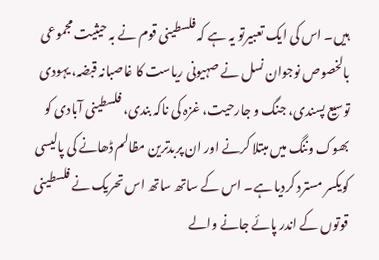ہیں۔ اس کی ایک تعبیرتو یہ ہے کہ فلسطینی قوم نے بہ حیثیت مجموعی بالخصوص نوجوان نسل نے صہیونی ریاست کا غاصبانہ قبضہ، یہودی توسیع پسندی، جنگ و جارحیت، غزہ کی ناکہ بندی، فلسطینی آبادی کو بھوک وننگ میں مبتلا کرنے اور ان پربدترین مظالم ڈھانے کی پالیسی کویکسر مسترد کردیا ہے۔ اس کے ساتھ ساتھ اس تحریک نے فلسطینی قوتوں کے اندر پائے جانے والے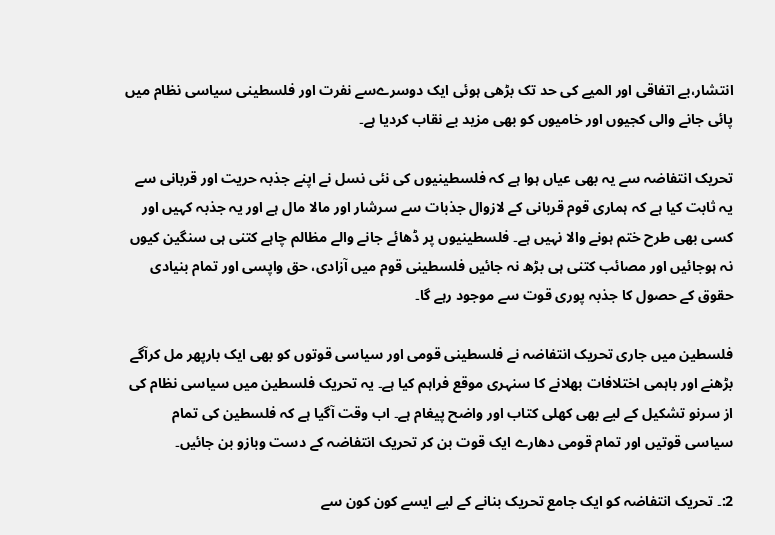انتشار،بے اتفاقی اور المیے کی حد تک بڑھی ہوئی ایک دوسرےسے نفرت اور فلسطینی سیاسی نظام میں پائی جانے والی کجیوں اور خامیوں کو بھی مزید بے نقاب کردیا ہے۔

تحریک انتفاضہ سے یہ بھی عیاں ہوا ہے کہ فلسطینیوں کی نئی نسل نے اپنے جذبہ حریت اور قربانی سے یہ ثابت کیا ہے کہ ہماری قوم قربانی کے لازوال جذبات سے سرشار اور مالا مال ہے اور یہ جذبہ کہیں اور کسی بھی طرح ختم ہونے والا نہیں ہے۔ فلسطینیوں پر ڈھائے جانے والے مظالم چاہے کتنی ہی سنگین کیوں نہ ہوجائیں اور مصائب کتنی ہی بڑھ نہ جائیں فلسطینی قوم میں آزادی، حق واپسی اور تمام بنیادی حقوق کے حصول کا جذبہ پوری قوت سے موجود رہے گا۔

فلسطین میں جاری تحریک انتفاضہ نے فلسطینی قومی اور سیاسی قوتوں کو بھی ایک بارپھر مل کرآگے بڑھنے اور باہمی اختلافات بھلانے کا سنہری موقع فراہم کیا ہے۔ یہ تحریک فلسطین میں سیاسی نظام کی از سرنو تشکیل کے لیے بھی کھلی کتاب اور واضح پیغام ہے۔ اب وقت آگیا ہے کہ فلسطین کی تمام سیاسی قوتیں اور تمام قومی دھارے ایک قوت بن کر تحریک انتفاضہ کے دست وبازو بن جائیں۔

2:۔ تحریک انتفاضہ کو ایک جامع تحریک بنانے کے لیے ایسے کون کون سے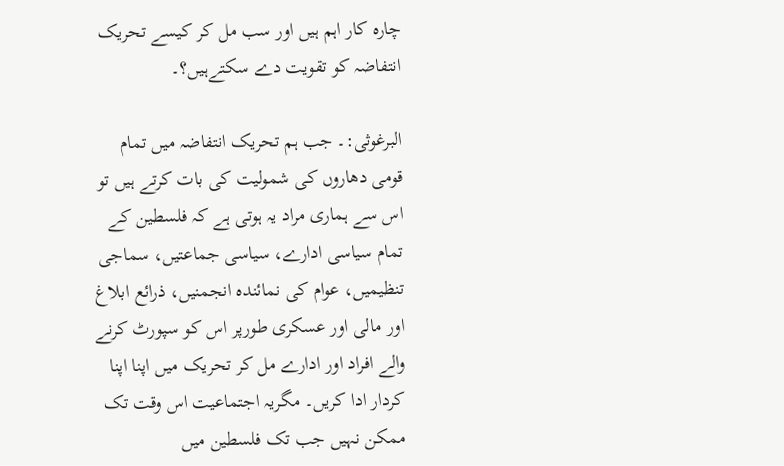چارہ کار اہم ہیں اور سب مل کر کیسے تحریک انتفاضہ کو تقویت دے سکتےہیں؟۔

البرغوثی:۔ جب ہم تحریک انتفاضہ میں تمام قومی دھاروں کی شمولیت کی بات کرتے ہیں تو اس سے ہماری مراد یہ ہوتی ہے کہ فلسطین کے تمام سیاسی ادارے، سیاسی جماعتیں، سماجی تنظیمیں، عوام کی نمائندہ انجمنیں، ذرائع ابلاغ اور مالی اور عسکری طورپر اس کو سپورٹ کرنے والے افراد اور ادارے مل کر تحریک میں اپنا اپنا کردار ادا کریں۔ مگریہ اجتماعیت اس وقت تک ممکن نہیں جب تک فلسطین میں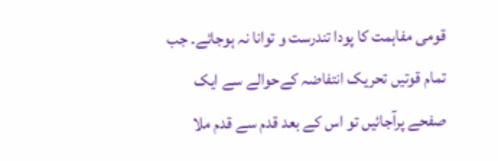قومی مفاہمت کا پودا تندرست و توانا نہ ہوجائے۔ جب تمام قوتیں تحریک انتفاضہ کےحوالے سے ایک صفحے پرآجائیں تو اس کے بعد قدم سے قدم ملا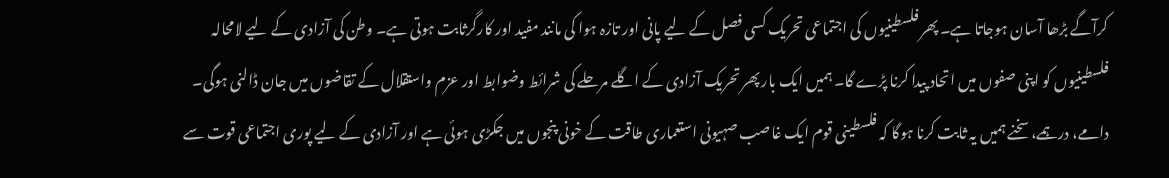کرآگے بڑھا آسان ہوجاتا ہے۔ پھر فلسطینیوں کی اجتماعی تحریک کسی فصل کے لیے پانی اور تازہ ہوا کی مانند مفید اور کارگرثابت ہوتی ہے۔ وطن کی آزادی کے لیے لامحالہ فلسطینیوں کو اپنی صفوں میں اتحاد پیدا کرنا پڑے گا۔ ہمیں ایک بار پھر تحریک آزادی کے اگلے مرحلے کی شرائط وضوابط اور عزم واستقلال کے تقاضوں میں جان ڈالنی ہوگی۔ دامے، درہمے، سخنے ہمیں یہ ثابت کرنا ہوگا کہ فلسطینی قوم ایک غاصب صہیونی استعماری طاقت کے خونی پنجوں میں جکڑی ہوئی ہے اور آزادی کے لیے پوری اجتماعی قوت سے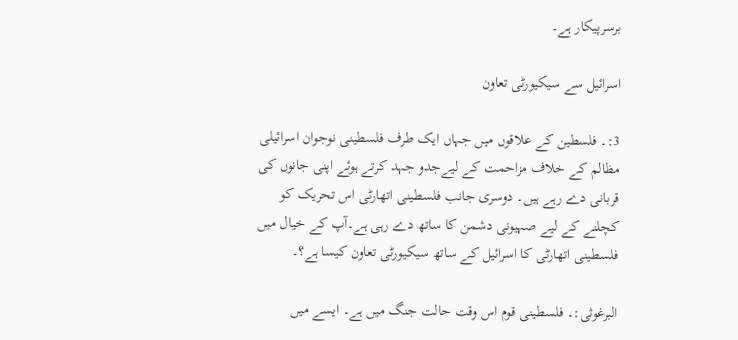برسرپیکار ہے۔

اسرائیل سے سیکیورٹی تعاون

3:۔ فلسطین کے علاقوں میں جہاں ایک طرف فلسطینی نوجوان اسرائیلی مظالم کے خلاف مزاحمت کے لیےجدو جہد کرتے ہوئے اپنی جانوں کی قربانی دے رہے ہیں۔ دوسری جانب فلسطینی اتھارٹی اس تحریک کو کچلنے کے لیے صہیونی دشمن کا ساتھ دے رہی ہے۔آپ کے خیال میں فلسطینی اتھارٹی کا اسرائیل کے ساتھ سیکیورٹی تعاون کیسا ہے؟۔

البرغوثی:۔ فلسطینی قوم اس وقت حالت جنگ میں ہے۔ ایسے میں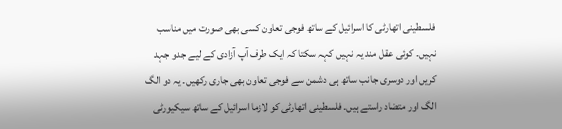فلسطینی اتھارٹی کا اسرائیل کے ساتھ فوجی تعاون کسی بھی صورت میں مناسب نہیں۔ کوئی عقل مند یہ نہیں کہہ سکتا کہ ایک طرف آپ آزادی کے لیے جدو جہد کریں اور دوسری جانب ساتھ ہی دشمن سے فوجی تعاون بھی جاری رکھیں۔ یہ دو الگ الگ اور متضاد راستے ہیں۔ فلسطینی اتھارٹی کو لازما اسرائیل کے ساتھ سیکیورٹی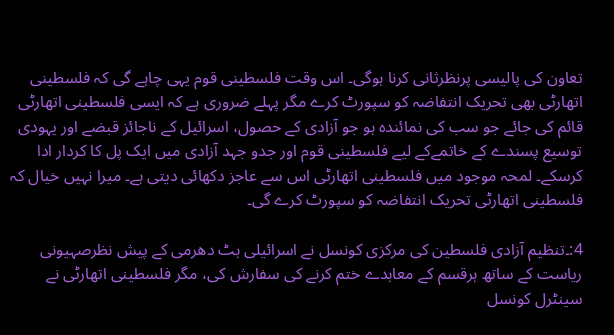تعاون کی پالیسی پرنظرثانی کرنا ہوگی۔ اس وقت فلسطینی قوم یہی چاہے گی کہ فلسطینی اتھارٹی بھی تحریک انتفاضہ کو سپورٹ کرے مگر پہلے ضروری ہے کہ ایسی فلسطینی اتھارٹی قائم کی جائے جو سب کی نمائندہ ہو جو آزادی کے حصول، اسرائیل کے ناجائز قبضے اور یہودی توسیع پسندے کے خاتمےکے لیے فلسطینی قوم اور جدو جہد آزادی میں ایک پل کا کردار ادا کرسکے۔ لمحہ موجود میں فلسطینی اتھارٹی اس سے عاجز دکھائی دیتی ہے۔ میرا نہیں خیال کہ فلسطینی اتھارٹی تحریک انتفاضہ کو سپورٹ کرے گی۔

4:۔تنظیم آزادی فلسطین کی مرکزی کونسل نے اسرائیلی ہٹ دھرمی کے پیش نظرصہیونی ریاست کے ساتھ ہرقسم کے معاہدے ختم کرنے کی سفارش کی، مگر فلسطینی اتھارٹی نے سینٹرل کونسل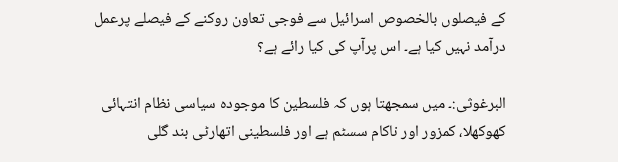کے فیصلوں بالخصوص اسرائیل سے فوجی تعاون روکنے کے فیصلے پرعمل درآمد نہیں کیا ہے۔ اس پرآپ کی کیا رائے ہے؟

البرغوثی:۔ میں سمجھتا ہوں کہ فلسطین کا موجودہ سیاسی نظام انتہائی کھوکھلا، کمزور اور ناکام سسٹم ہے اور فلسطینی اتھارٹی بند گلی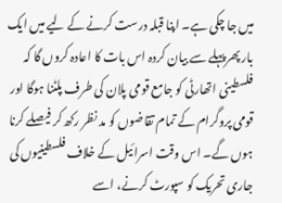میں جا چکی ہے۔ اپنا قبلہ درست کرنے کے لیے میں ایک بار پھرپہلے سے بیان کردہ اس بات کا اعادہ کروں گا کہ فلسطینی اتھارٹی کو جامع قومی پلان کی طرف پلٹنا ہوگا اور قومی پروگرام کے تمام تقاضوں کو مد نظر رکھ کر فیصلے کرنا ہوں گے۔ اس وقت اسرائیل کے خلاف فلسطینیوں کی جاری تحریک کو سپورٹ کرنے، اسے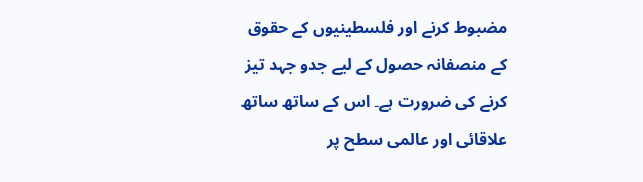مضبوط کرنے اور فلسطینیوں کے حقوق کے منصفانہ حصول کے لیے جدو جہد تیز کرنے کی ضرورت ہے۔ اس کے ساتھ ساتھ علاقائی اور عالمی سطح پر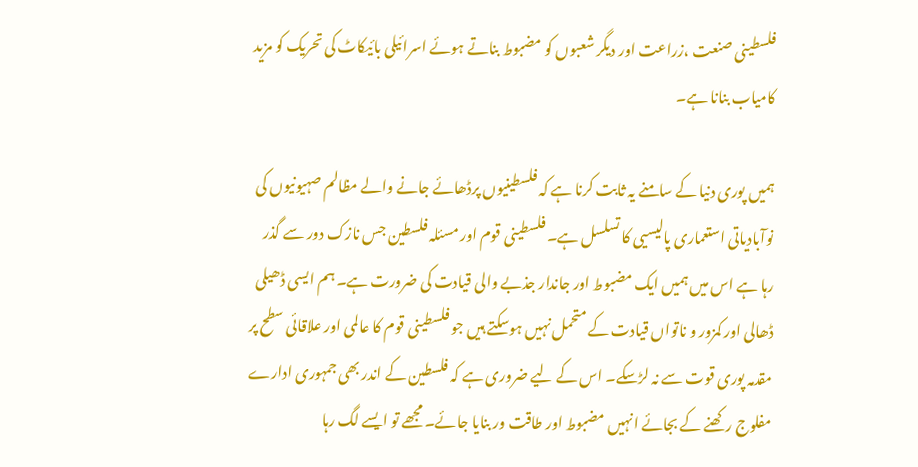فلسطینی صنعت ،زراعت اور دیگر شعبوں کو مضبوط بناتے ہوئے اسرائیلی بائیکاٹ کی تحریک کو مزید کامیاب بنانا ہے۔

ہمیں پوری دنیا کے سامنے یہ ثابت کرنا ہے کہ فلسطینیوں پرڈھائے جانے والے مظالم صہیونیوں کی نوآبادیاتی استعماری پالیسیی کا تسلسل ہے۔ فلسطینی قوم اور مسئلہ فلسطین جس نازک دور سے گذر رہا ہے اس میں ہمیں ایک مضبوط اور جاندار جذبے والی قیادت کی ضرورت ہے۔ ہم ایسی ڈھیلی ڈھالی اور کمزور و ناتواں قیادت کے متحمل نہیں ہوسکتے ہیں جو فلسطینی قوم کا عالمی اور علاقائی سطح پر مقدمہ پوری قوت سے نہ لڑسکے۔ اس کے لیے ضروری ہے کہ فلسطین کے اندر بھی جمہوری ادارے مفلوج رکھنے کے بجائے انہیں مضبوط اور طاقت ور بنایا جائے۔ مجھے تو ایسے لگ رہا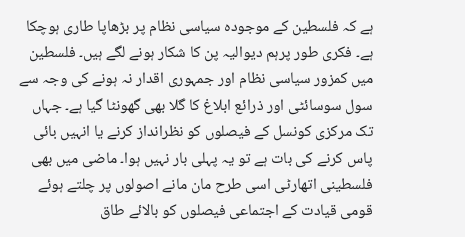ہے کہ فلسطین کے موجودہ سیاسی نظام پر بڑھاپا طاری ہوچکا ہے۔ فکری طور پرہم دیوالیہ پن کا شکار ہونے لگے ہیں۔ فلسطین میں کمزور سیاسی نظام اور جمہوری اقدار نہ ہونے کی وجہ سے سول سوسائٹی اور ذرائع ابلاغ کا گلا بھی گھونٹا گیا ہے۔ جہاں تک مرکزی کونسل کے فیصلوں کو نظرانداز کرنے یا انہیں بائی پاس کرنے کی بات ہے تو یہ پہلی بار نہیں ہوا۔ ماضی میں بھی فلسطینی اتھارٹی اسی طرح مان مانے اصولوں پر چلتے ہوئے قومی قیادت کے اجتماعی فیصلوں کو بالائے طاق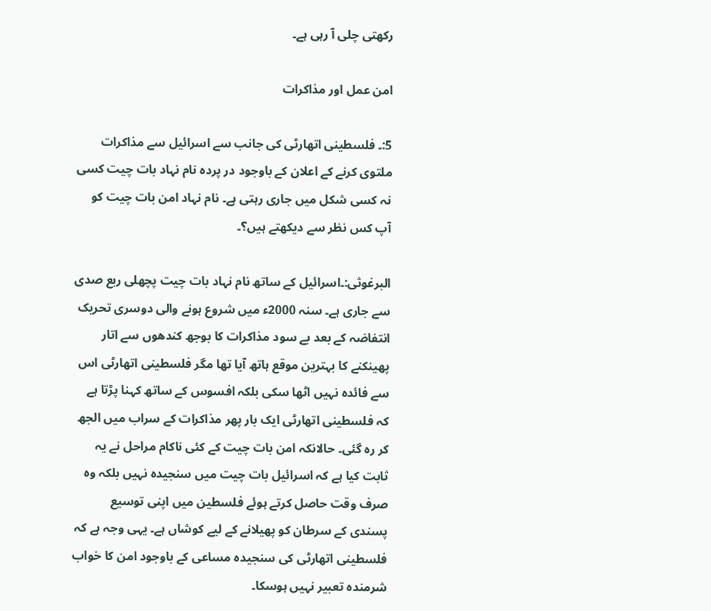رکھتی چلی آ رہی ہے۔

امن عمل اور مذاکرات

5:۔ فلسطینی اتھارٹی کی جانب سے اسرائیل سے مذاکرات ملتوی کرنے کے اعلان کے باوجود در پردہ نام نہاد بات چیت کسی نہ کسی شکل میں جاری رہتی ہے۔ نام نہاد امن بات چیت کو آپ کس نظر سے دیکھتے ہیں؟۔

البرغوثی:۔اسرائیل کے ساتھ نام نہاد بات چیت پچھلی ربع صدی سے جاری ہے۔ سنہ 2000ء میں شروع ہونے والی دوسری تحریک انتفاضہ کے بعد بے سود مذاکرات کا بوجھ کندھوں سے اتار پھینکنے کا بہترین موقع ہاتھ آیا تھا مگر فلسطینی اتھارٹی اس سے فائدہ نہیں اٹھا سکی بلکہ افسوس کے ساتھ کہنا پڑتا ہے کہ فلسطینی اتھارٹی ایک بار پھر مذاکرات کے سراب میں الجھ کر رہ گئی۔ حالانکہ امن بات چیت کے کئی ناکام مراحل نے یہ ثابت کیا ہے کہ اسرائیل بات چیت میں سنجیدہ نہیں بلکہ وہ صرف وقت حاصل کرتے ہوئے فلسطین میں اپنی توسیع پسندی کے سرطان کو پھیلانے کے لیے کوشاں ہے۔ یہی وجہ ہے کہ فلسطینی اتھارٹی کی سنجیدہ مساعی کے باوجود امن کا خواب شرمندہ تعبیر نہیں ہوسکا۔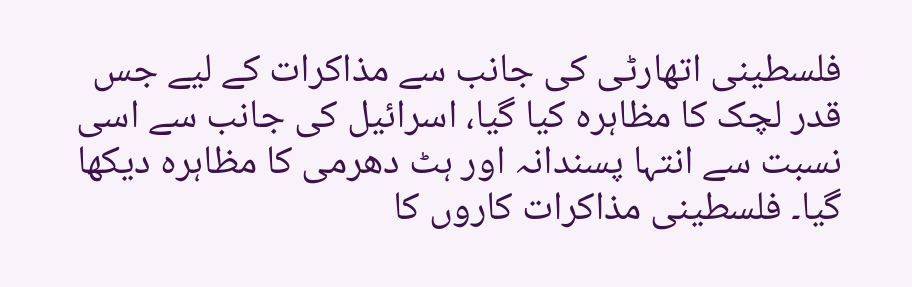فلسطینی اتھارٹی کی جانب سے مذاکرات کے لیے جس قدر لچک کا مظاہرہ کیا گیا، اسرائیل کی جانب سے اسی نسبت سے انتہا پسندانہ اور ہٹ دھرمی کا مظاہرہ دیکھا گیا۔ فلسطینی مذاکرات کاروں کا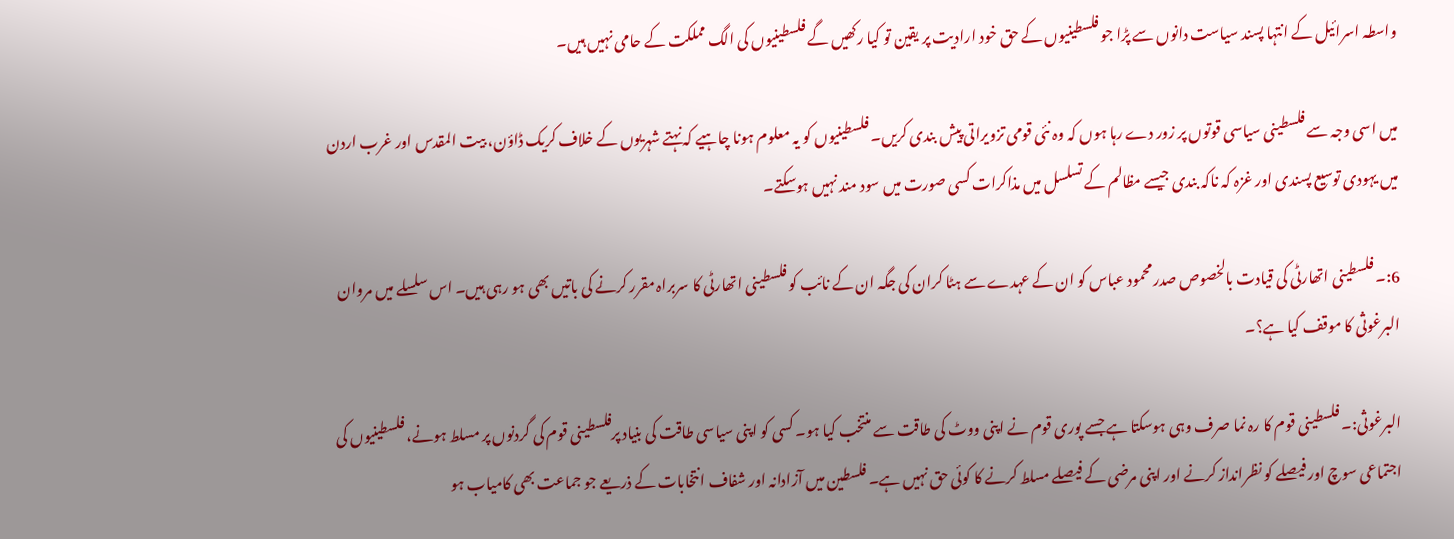واسطہ اسرائیل کے انتہا پسند سیاست دانوں سے پڑا جو فلسطینیوں کے حق خود ارادیت پر یقین تو کیا رکھیں گے فلسطینیوں کی الگ مملکت کے حامی نہیں ہیں۔

میں اسی وجہ سے فلسطینی سیاسی قوتوں پر زور دے رہا ہوں کہ وہ نئی قومی تزویراتی پیش بندی کریں۔ فلسطینیوں کو یہ معلوم ہونا چاہیے کہ نہتے شہریوں کے خلاف کریک ڈاؤن، بیت المقدس اور غرب اردن میں یہودی توسیع پسندی اور غزہ کہ ناکہ بندی جیسے مظالم کے تسلسل میں مذاکرات کسی صورت میں سود مند نہیں ہوسکتے۔

6:۔ فلسطینی اتھارٹی کی قیادت بالخصوص صدر محمود عباس کو ان کے عہدے سے ہٹا کران کی جگہ ان کے نائب کو فلسطینی اتھارٹی کا سربراہ مقرر کرنے کی باتیں بھی ہو رہی ہیں۔ اس سلسلے میں مروان البرغوثی کا موقف کیا ہے؟۔

البرغوثی:۔ فلسطینی قوم کا رہ نما صرف وہی ہوسکتا ہے جسے پوری قوم نے اپنی ووٹ کی طاقت سے منتخب کیا ہو۔ کسی کو اپنی سیاسی طاقت کی بنیاد پرفلسطینی قوم کی گردنوں پر مسلط ہونے، فلسطینیوں کی اجتماعی سوچ اور فیصلے کو نظرانداز کرنے اور اپنی مرضی کے فیصلے مسلط کرنے کا کوئی حق نہیں ہے۔ فلسطین میں آزادانہ اور شفاف انتخابات کے ذریعے جو جماعت بھی کامیاب ہو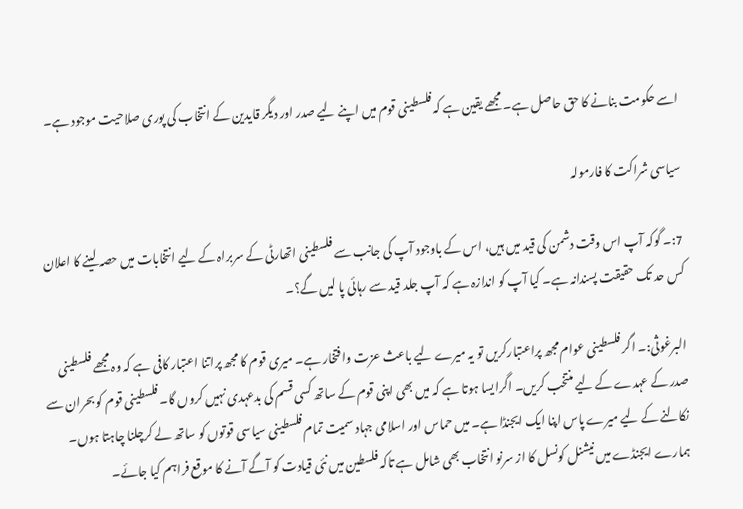اسے حکومت بنانے کا حق حاصل ہے۔ مجھے یقین ہے کہ فلسطینی قوم میں اپنے لیے صدر اور دیگر قایدین کے انتخاب کی پوری صلاحیت موجود ہے۔

سیاسی شراکت کا فارمولہ

7:۔ گوکہ آپ اس وقت دشمن کی قید میں ہیں، اس کے باوجود آپ کی جانب سے فلسطینی اتھارٹی کے سربراہ کے لیے انتخابات میں حصہ لینے کا اعلان کس حد تک حقیقت پسندانہ ہے۔ کیا آپ کو اندازہ ہے کہ آپ جلد قید سے رہائی پا لیں گے؟۔

البرغوثی:۔ اگر فلسطینی عوام مجھ پراعتبارکریں تو یہ میرے لیے باعث عزت وافتخار ہے۔ میری قوم کا مجھ پراتنا اعتبار کافی ہے کہ وہ مجھے فلسطینی صدر کے عہدے کے لیے منتخب کریں۔ اگرایسا ہوتا ہے کہ میں بھی اپنی قوم کے ساتھ کسی قسم کی بدعہدی نہیں کروں گا۔ فلسطینی قوم کو بحران سے نکالنے کے لیے میرے پاس اپنا ایک ایجنڈا ہے۔ میں حماس اور اسلامی جہاد سمیت تمام فلسطینی سیاسی قوتوں کو ساتھ لے کرچلنا چاہتا ہوں۔ ہمارے ایجنڈے میں نیشنل کونسل کا از سرنو انتخاب بھی شامل ہے تاکہ فلسطین میں نئی قیادت کو آگے آنے کا موقع فراہم کیا جائے۔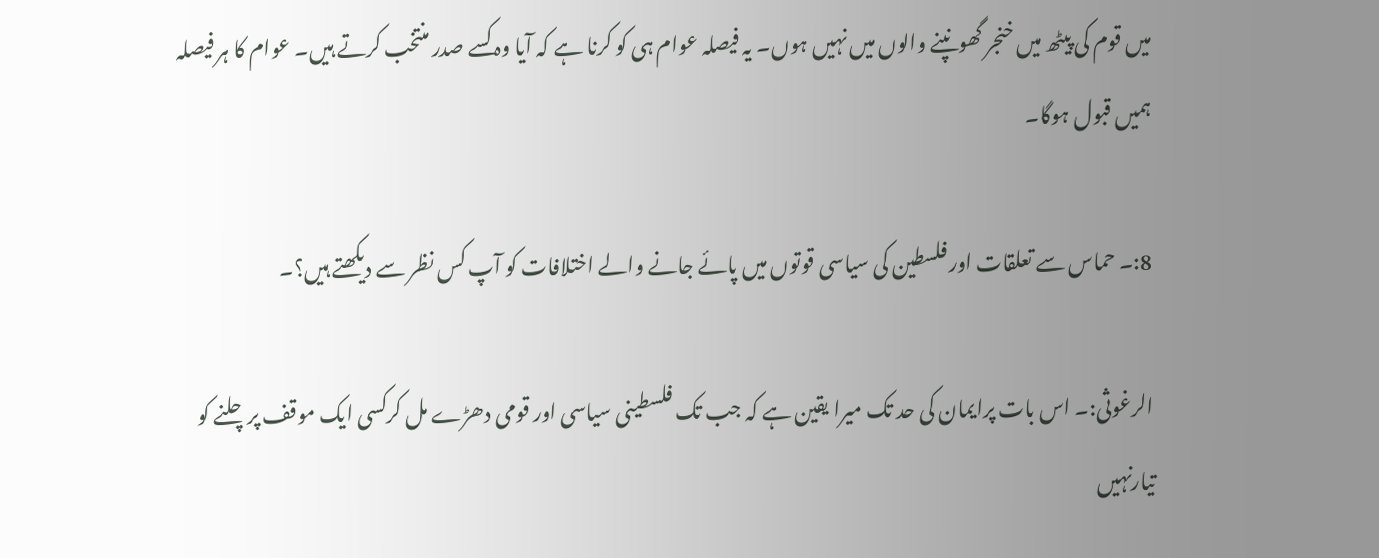میں قوم کی پیٹھ میں خنجر گھونپنے والوں میں نہیں ہوں۔ یہ فیصلہ عوام ہی کو کرنا ہے کہ آیا وہ کسے صدر منتخب کرتے ہیں۔ عوام کا ہر فیصلہ ہمیں قبول ہوگا۔

8:۔ حماس سے تعلقات اور فلسطین کی سیاسی قوتوں میں پائے جانے والے اختلافات کو آپ کس نظر سے دیکھتے ہیں؟۔

الرغوثی:۔ اس بات پرایمان کی حد تک میرا یقین ہے کہ جب تک فلسطینی سیاسی اور قومی دھڑے مل کرکسی ایک موقف پرچلنے کو تیارنہیں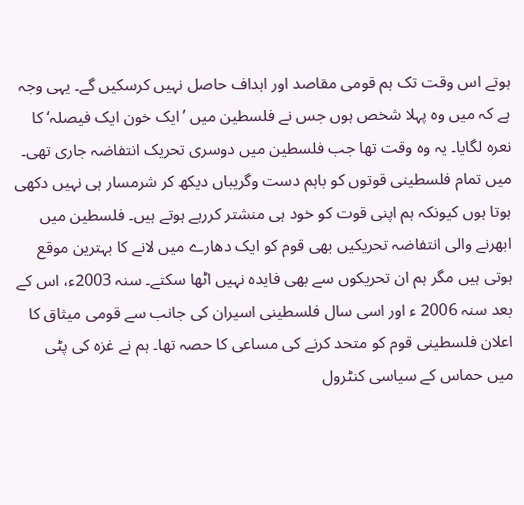ہوتے اس وقت تک ہم قومی مقاصد اور اہداف حاصل نہیں کرسکیں گے۔ یہی وجہ ہے کہ میں وہ پہلا شخص ہوں جس نے فلسطین میں ’ایک خون ایک فیصلہ‘ کا نعرہ لگایا۔ یہ وہ وقت تھا جب فلسطین میں دوسری تحریک انتفاضہ جاری تھی۔ میں تمام فلسطینی قوتوں کو باہم دست وگریباں دیکھ کر شرمسار ہی نہیں دکھی ہوتا ہوں کیونکہ ہم اپنی قوت کو خود ہی منشتر کررہے ہوتے ہیں۔ فلسطین میں ابھرنے والی انتفاضہ تحریکیں بھی قوم کو ایک دھارے میں لانے کا بہترین موقع ہوتی ہیں مگر ہم ان تحریکوں سے بھی فایدہ نہیں اٹھا سکتے۔ سنہ 2003ء، اس کے بعد سنہ 2006 ء اور اسی سال فلسطینی اسیران کی جانب سے قومی میثاق کا اعلان فلسطینی قوم کو متحد کرنے کی مساعی کا حصہ تھا۔ ہم نے غزہ کی پٹی میں حماس کے سیاسی کنٹرول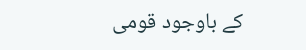کے باوجود قومی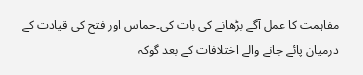مفاہمت کا عمل آگے بڑھانے کی بات کی۔حماس اور فتح کی قیادت کے درمیان پائے جانے والے اختلافات کے بعد گوکہ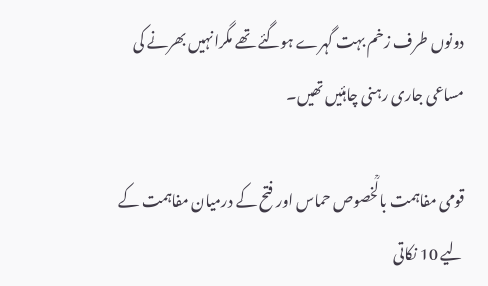دونوں طرف زخم بہت گہرے ہوگئے تھے مگرانہیں بھرنے کی مساعی جاری رہنی چاہئیں تھیں۔

قومی مفاہمت بالؒخصوص حماس اور فتح کے درمیان مفاہمت کے لیے 10 نکاتی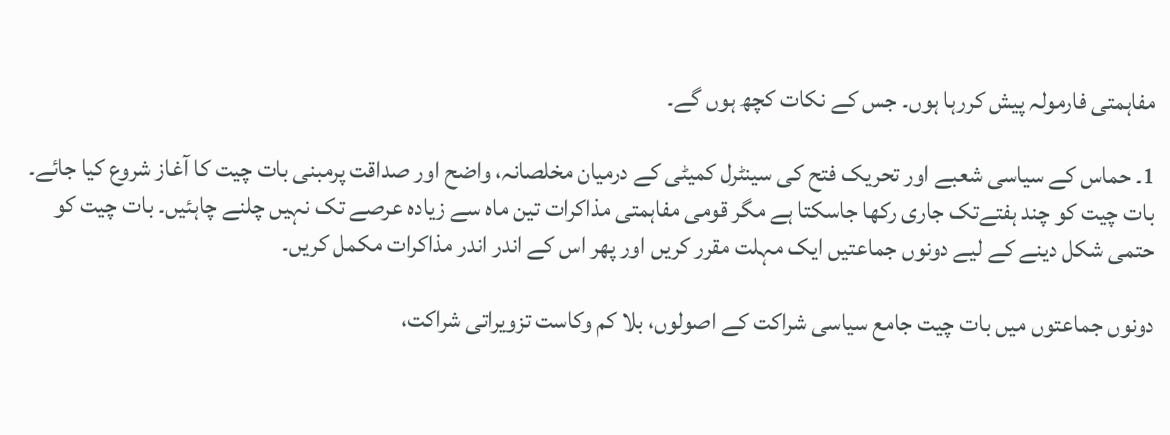مفاہمتی فارمولہ پیش کررہا ہوں۔ جس کے نکات کچھ ہوں گے۔

1۔ حماس کے سیاسی شعبے اور تحریک فتح کی سینٹرل کمیٹی کے درمیان مخلصانہ، واضح اور صداقت پرمبنی بات چیت کا آغاز شروع کیا جائے۔ بات چیت کو چند ہفتےتک جاری رکھا جاسکتا ہے مگر قومی مفاہمتی مذاکرات تین ماہ سے زیادہ عرصے تک نہیں چلنے چاہئیں۔ بات چیت کو حتمی شکل دینے کے لیے دونوں جماعتیں ایک مہلت مقرر کریں اور پھر اس کے اندر اندر مذاکرات مکمل کریں۔

دونوں جماعتوں میں بات چیت جامع سیاسی شراکت کے اصولوں، بلا کم وکاست تزویراتی شراکت،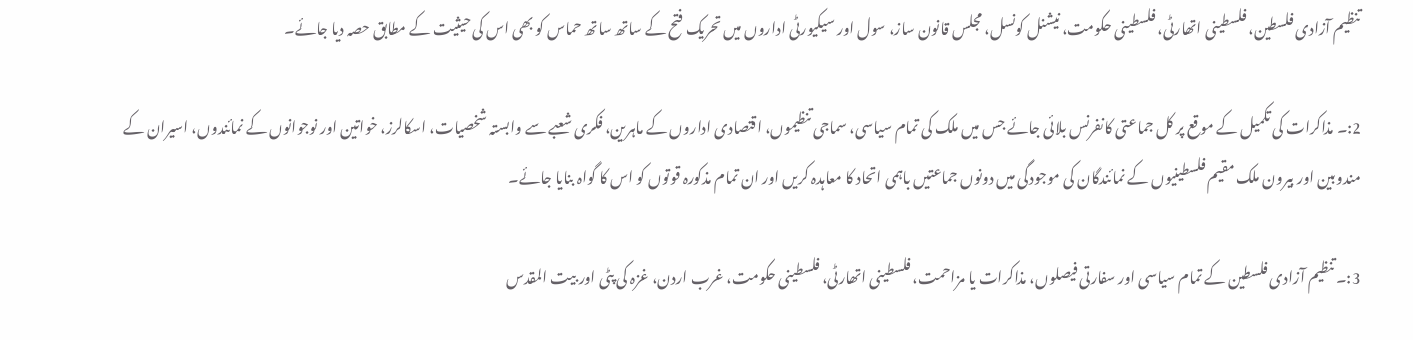تنظیم آزادی فلسطین، فلسطینی اتھارٹی، فلسطینی حکومت، نیشنل کونسل، مجلس قانون ساز، سول اور سیکیورٹی اداروں میں تحریک فتح کے ساتھ ساتھ حماس کو بھی اس کی حیثیت کے مطابق حصہ دیا جائے۔

2:۔ مذاکرات کی تکمیل کے موقع پر کل جماعتی کانفرنس بلائی جائے جس میں ملک کی تمام سیاسی، سماجی تنظیموں، اقتصادی اداروں کے ماہرین، فکری شعبے سے وابستہ شخصیات، اسکالرز، خواتین اور نوجوانوں کے نمائندوں، اسیران کے مندوبین اور بیرون ملک مقیم فلسطینیوں کے نمائندگان کی موجودگی میں دونوں جماعتیں باہمی اتحاد کا معاہدہ کریں اور ان تمام مذکورہ قوتوں کو اس کا گواہ بنایا جائے۔

3:۔ تنظیم آزادی فلسطین کے تمام سیاسی اور سفارتی فیصلوں، مذاکرات یا مزاحمت، فلسطینی اتھارٹی، فلسطینی حکومت، غرب اردن، غزہ کی پٹی اور بیت المقدس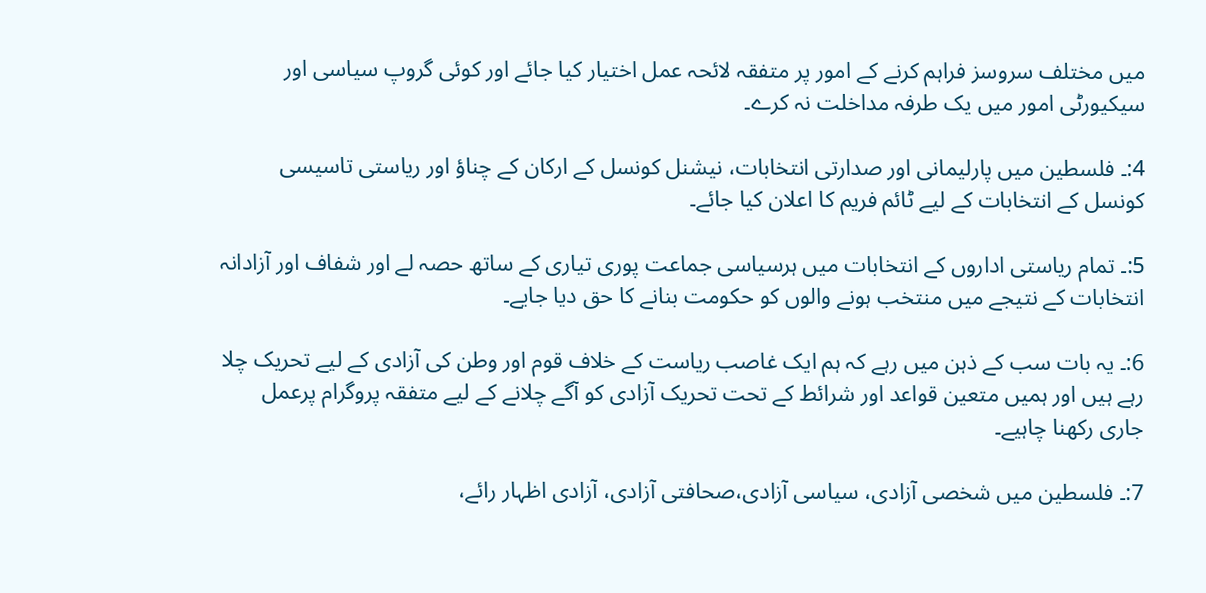میں مختلف سروسز فراہم کرنے کے امور پر متفقہ لائحہ عمل اختیار کیا جائے اور کوئی گروپ سیاسی اور سیکیورٹی امور میں یک طرفہ مداخلت نہ کرے۔

4:۔ فلسطین میں پارلیمانی اور صدارتی انتخابات، نیشنل کونسل کے ارکان کے چناؤ اور ریاستی تاسیسی کونسل کے انتخابات کے لیے ٹائم فریم کا اعلان کیا جائے۔

5:۔ تمام ریاستی اداروں کے انتخابات میں ہرسیاسی جماعت پوری تیاری کے ساتھ حصہ لے اور شفاف اور آزادانہ انتخابات کے نتیجے میں منتخب ہونے والوں کو حکومت بنانے کا حق دیا جایے۔

6:۔ یہ بات سب کے ذہن میں رہے کہ ہم ایک غاصب ریاست کے خلاف قوم اور وطن کی آزادی کے لیے تحریک چلا رہے ہیں اور ہمیں متعین قواعد اور شرائط کے تحت تحریک آزادی کو آگے چلانے کے لیے متفقہ پروگرام پرعمل جاری رکھنا چاہیے۔

7:۔ فلسطین میں شخصی آزادی، سیاسی آزادی،صحافتی آزادی، آزادی اظہار رائے،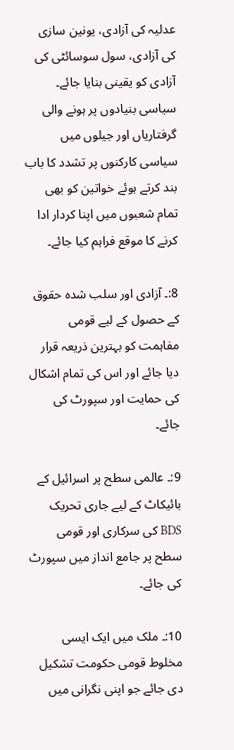عدلیہ کی آزادی، یونین سازی کی آزادی، سول سوسائٹی کی آزادی کو یقینی بنایا جائے۔ سیاسی بنیادوں پر ہونے والی گرفتاریاں اور جیلوں میں سیاسی کارکنوں پر تشدد کا باب بند کرتے ہوئے خواتین کو بھی تمام شعبوں میں اپنا کردار ادا کرنے کا موقع فراہم کیا جائے۔

8:۔ آزادی اور سلب شدہ حقوق کے حصول کے لیے قومی مفاہمت کو بہترین ذریعہ قرار دیا جائے اور اس کی تمام اشکال کی حمایت اور سپورٹ کی جائے۔

9:۔ عالمی سطح پر اسرائیل کے بائیکاٹ کے لیے جاری تحریک BDS کی سرکاری اور قومی سطح پر جامع انداز میں سپورٹ کی جائے۔

10:۔ ملک میں ایک ایسی مخلوط قومی حکومت تشکیل دی جائے جو اپنی نگرانی میں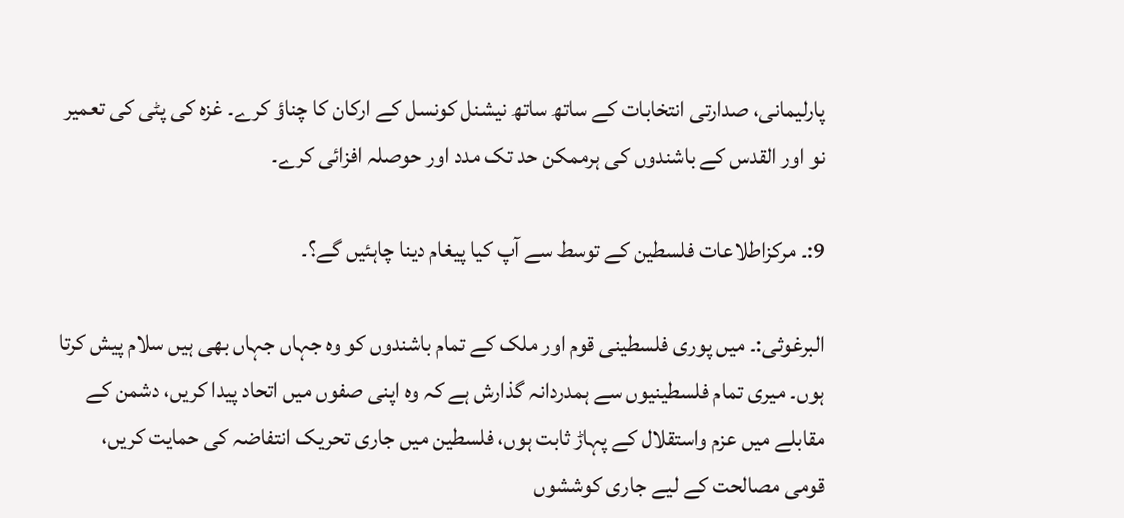پارلیمانی، صدارتی انتخابات کے ساتھ ساتھ نیشنل کونسل کے ارکان کا چناؤ کرے۔ غزہ کی پٹی کی تعمیر نو اور القدس کے باشندوں کی ہرممکن حد تک مدد اور حوصلہ افزائی کرے۔

9:۔ مرکزاطلاعات فلسطین کے توسط سے آپ کیا پیغام دینا چاہئیں گے؟۔

البرغوثی:۔ میں پوری فلسطینی قوم اور ملک کے تمام باشندوں کو وہ جہاں جہاں بھی ہیں سلام پیش کرتا ہوں۔ میری تمام فلسطینیوں سے ہمدردانہ گذارش ہے کہ وہ اپنی صفوں میں اتحاد پیدا کریں، دشمن کے مقابلے میں عزم واستقلال کے پہاڑ ثابت ہوں، فلسطین میں جاری تحریک انتفاضہ کی حمایت کریں، قومی مصالحت کے لیے جاری کوششوں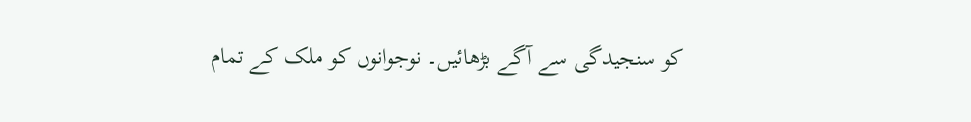کو سنجیدگی سے آگے بڑھائیں۔ نوجوانوں کو ملک کے تمام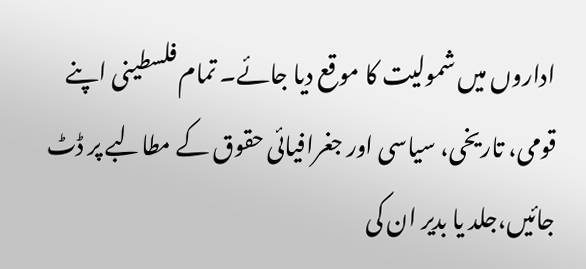اداروں میں شمولیت کا موقع دیا جائے۔ تمام فلسطینی اپنے قومی، تاریخی، سیاسی اور جغرافیائی حقوق کے مطالبے پر ڈٹ جائیں،جلد یا بدیر ان کی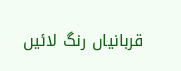قربانیاں رنگ لائیں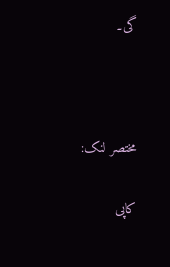گی۔



مختصر لنک:

کاپی